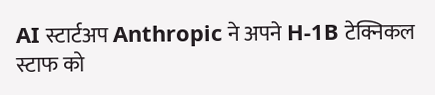AI स्टार्टअप Anthropic ने अपने H-1B टेक्निकल स्टाफ को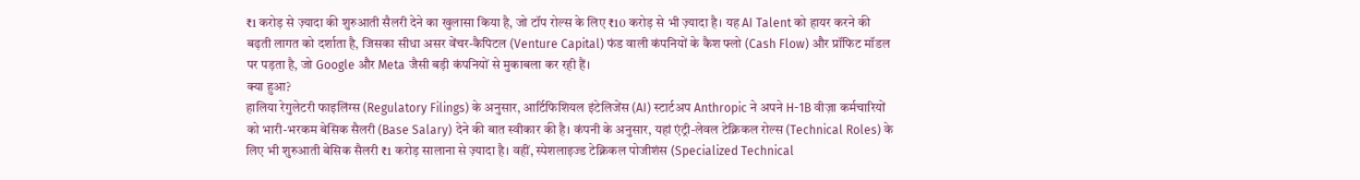₹1 करोड़ से ज़्यादा की शुरुआती सैलरी देने का खुलासा किया है, जो टॉप रोल्स के लिए ₹10 करोड़ से भी ज़्यादा है। यह AI Talent को हायर करने की बढ़ती लागत को दर्शाता है, जिसका सीधा असर वेंचर-कैपिटल (Venture Capital) फंड वाली कंपनियों के कैश फ्लो (Cash Flow) और प्रॉफिट मॉडल पर पड़ता है, जो Google और Meta जैसी बड़ी कंपनियों से मुकाबला कर रही हैं।
क्या हुआ?
हालिया रेगुलेटरी फाइलिंग्स (Regulatory Filings) के अनुसार, आर्टिफिशियल इंटेलिजेंस (AI) स्टार्टअप Anthropic ने अपने H-1B वीज़ा कर्मचारियों को भारी-भरकम बेसिक सैलरी (Base Salary) देने की बात स्वीकार की है। कंपनी के अनुसार, यहां एंट्री-लेवल टेक्निकल रोल्स (Technical Roles) के लिए भी शुरुआती बेसिक सैलरी ₹1 करोड़ सालाना से ज़्यादा है। वहीं, स्पेशलाइज्ड टेक्निकल पोजीशंस (Specialized Technical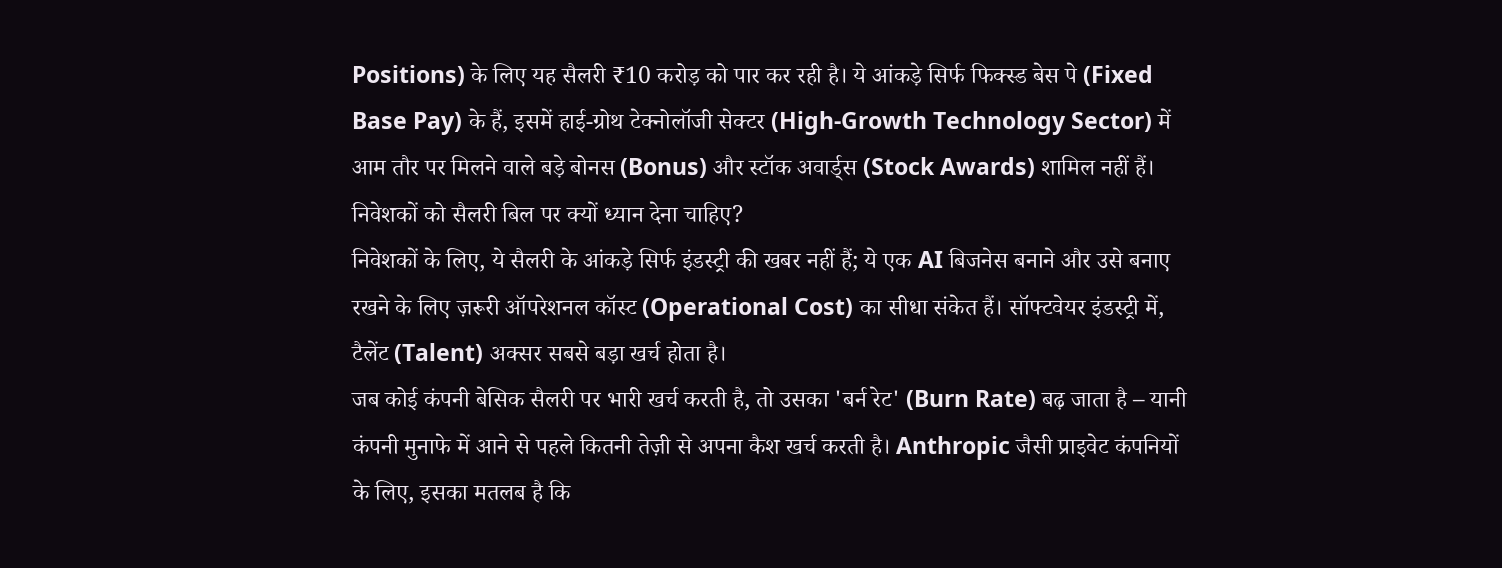Positions) के लिए यह सैलरी ₹10 करोड़ को पार कर रही है। ये आंकड़े सिर्फ फिक्स्ड बेस पे (Fixed Base Pay) के हैं, इसमें हाई-ग्रोथ टेक्नोलॉजी सेक्टर (High-Growth Technology Sector) में आम तौर पर मिलने वाले बड़े बोनस (Bonus) और स्टॉक अवार्ड्स (Stock Awards) शामिल नहीं हैं।
निवेशकों को सैलरी बिल पर क्यों ध्यान देना चाहिए?
निवेशकों के लिए, ये सैलरी के आंकड़े सिर्फ इंडस्ट्री की खबर नहीं हैं; ये एक AI बिजनेस बनाने और उसे बनाए रखने के लिए ज़रूरी ऑपरेशनल कॉस्ट (Operational Cost) का सीधा संकेत हैं। सॉफ्टवेयर इंडस्ट्री में, टैलेंट (Talent) अक्सर सबसे बड़ा खर्च होता है।
जब कोई कंपनी बेसिक सैलरी पर भारी खर्च करती है, तो उसका 'बर्न रेट' (Burn Rate) बढ़ जाता है – यानी कंपनी मुनाफे में आने से पहले कितनी तेज़ी से अपना कैश खर्च करती है। Anthropic जैसी प्राइवेट कंपनियों के लिए, इसका मतलब है कि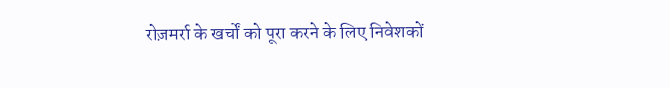रोज़मर्रा के खर्चों को पूरा करने के लिए निवेशकों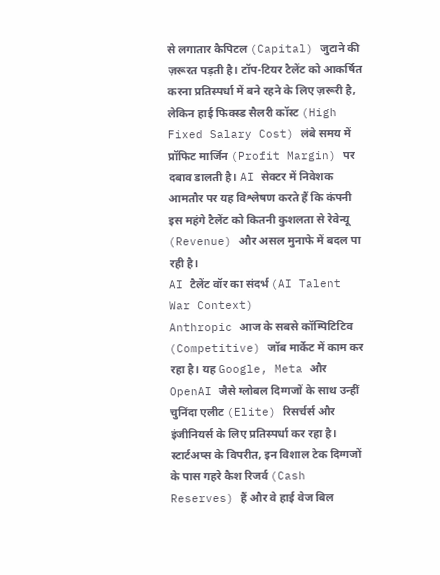से लगातार कैपिटल (Capital) जुटाने की ज़रूरत पड़ती है। टॉप-टियर टैलेंट को आकर्षित करना प्रतिस्पर्धा में बने रहने के लिए ज़रूरी है, लेकिन हाई फिक्स्ड सैलरी कॉस्ट (High Fixed Salary Cost) लंबे समय में प्रॉफिट मार्जिन (Profit Margin) पर दबाव डालती है। AI सेक्टर में निवेशक आमतौर पर यह विश्लेषण करते हैं कि कंपनी इस महंगे टैलेंट को कितनी कुशलता से रेवेन्यू (Revenue) और असल मुनाफे में बदल पा रही है।
AI टैलेंट वॉर का संदर्भ (AI Talent War Context)
Anthropic आज के सबसे कॉम्पिटिटिव (Competitive) जॉब मार्केट में काम कर रहा है। यह Google, Meta और OpenAI जैसे ग्लोबल दिग्गजों के साथ उन्हीं चुनिंदा एलीट (Elite) रिसर्चर्स और इंजीनियर्स के लिए प्रतिस्पर्धा कर रहा है। स्टार्टअप्स के विपरीत, इन विशाल टेक दिग्गजों के पास गहरे कैश रिजर्व (Cash Reserves) हैं और वे हाई वेज बिल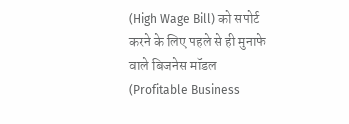(High Wage Bill) को सपोर्ट करने के लिए पहले से ही मुनाफे वाले बिजनेस मॉडल (Profitable Business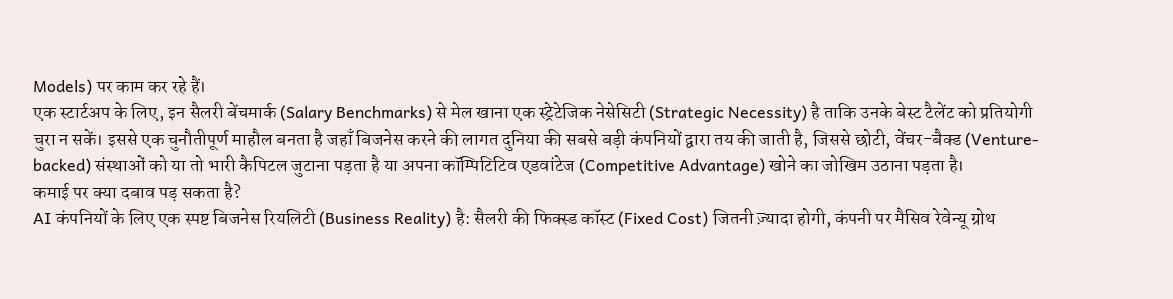Models) पर काम कर रहे हैं।
एक स्टार्टअप के लिए, इन सैलरी बेंचमार्क (Salary Benchmarks) से मेल खाना एक स्ट्रेटेजिक नेसेसिटी (Strategic Necessity) है ताकि उनके बेस्ट टैलेंट को प्रतियोगी चुरा न सकें। इससे एक चुनौतीपूर्ण माहौल बनता है जहाँ बिजनेस करने की लागत दुनिया की सबसे बड़ी कंपनियों द्वारा तय की जाती है, जिससे छोटी, वेंचर-बैक्ड (Venture-backed) संस्थाओं को या तो भारी कैपिटल जुटाना पड़ता है या अपना कॉम्पिटिटिव एडवांटेज (Competitive Advantage) खोने का जोखिम उठाना पड़ता है।
कमाई पर क्या दबाव पड़ सकता है?
AI कंपनियों के लिए एक स्पष्ट बिजनेस रियलिटी (Business Reality) है: सैलरी की फिक्स्ड कॉस्ट (Fixed Cost) जितनी ज़्यादा होगी, कंपनी पर मैसिव रेवेन्यू ग्रोथ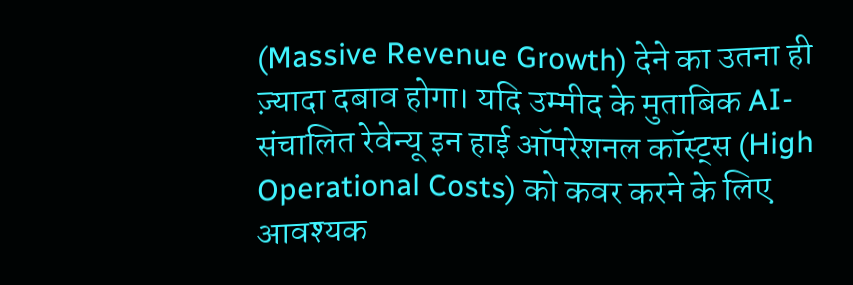(Massive Revenue Growth) देने का उतना ही ज़्यादा दबाव होगा। यदि उम्मीद के मुताबिक AI-संचालित रेवेन्यू इन हाई ऑपरेशनल कॉस्ट्स (High Operational Costs) को कवर करने के लिए आवश्यक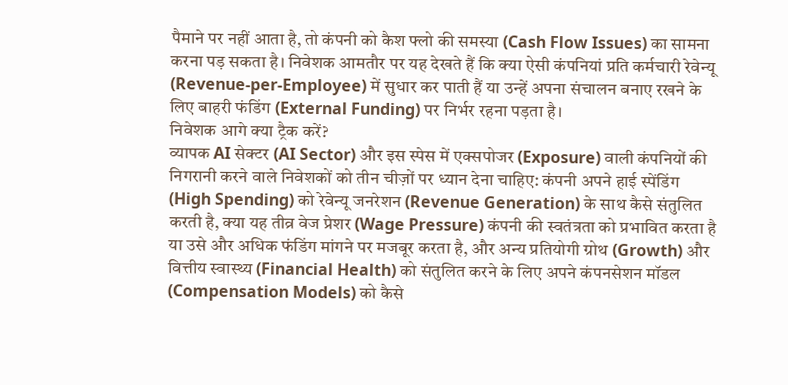पैमाने पर नहीं आता है, तो कंपनी को कैश फ्लो की समस्या (Cash Flow Issues) का सामना करना पड़ सकता है। निवेशक आमतौर पर यह देखते हैं कि क्या ऐसी कंपनियां प्रति कर्मचारी रेवेन्यू (Revenue-per-Employee) में सुधार कर पाती हैं या उन्हें अपना संचालन बनाए रखने के लिए बाहरी फंडिंग (External Funding) पर निर्भर रहना पड़ता है।
निवेशक आगे क्या ट्रैक करें?
व्यापक AI सेक्टर (AI Sector) और इस स्पेस में एक्सपोजर (Exposure) वाली कंपनियों की निगरानी करने वाले निवेशकों को तीन चीज़ों पर ध्यान देना चाहिए: कंपनी अपने हाई स्पेंडिंग (High Spending) को रेवेन्यू जनरेशन (Revenue Generation) के साथ कैसे संतुलित करती है, क्या यह तीव्र वेज प्रेशर (Wage Pressure) कंपनी की स्वतंत्रता को प्रभावित करता है या उसे और अधिक फंडिंग मांगने पर मजबूर करता है, और अन्य प्रतियोगी ग्रोथ (Growth) और वित्तीय स्वास्थ्य (Financial Health) को संतुलित करने के लिए अपने कंपनसेशन मॉडल (Compensation Models) को कैसे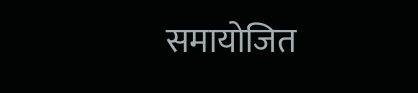समायोजित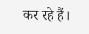कर रहे हैं।